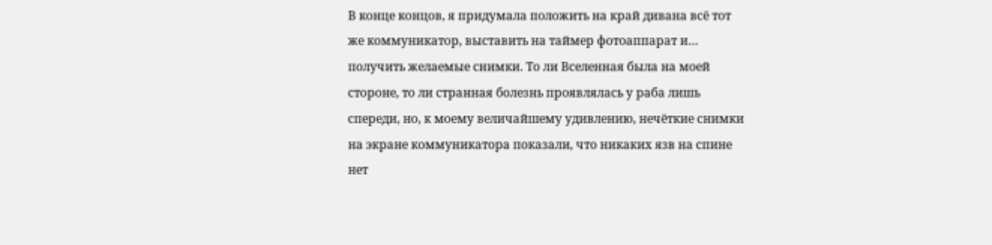В конце концов, я придумала положить на край дивана всё тот же коммуникатор, выставить на таймер фотоаппарат и… получить желаемые снимки. То ли Вселенная была на моей стороне, то ли странная болезнь проявлялась у раба лишь спереди, но, к моему величайшему удивлению, нечёткие снимки на экране коммуникатора показали, что никаких язв на спине нет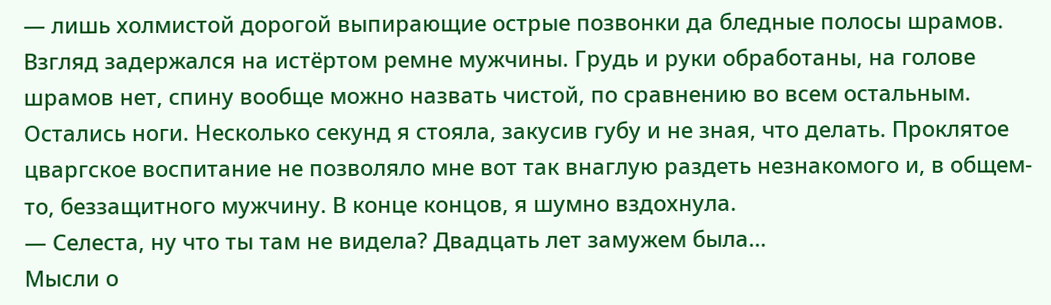— лишь холмистой дорогой выпирающие острые позвонки да бледные полосы шрамов.
Взгляд задержался на истёртом ремне мужчины. Грудь и руки обработаны, на голове шрамов нет, спину вообще можно назвать чистой, по сравнению во всем остальным. Остались ноги. Несколько секунд я стояла, закусив губу и не зная, что делать. Проклятое цваргское воспитание не позволяло мне вот так внаглую раздеть незнакомого и, в общем-то, беззащитного мужчину. В конце концов, я шумно вздохнула.
— Селеста, ну что ты там не видела? Двадцать лет замужем была…
Мысли о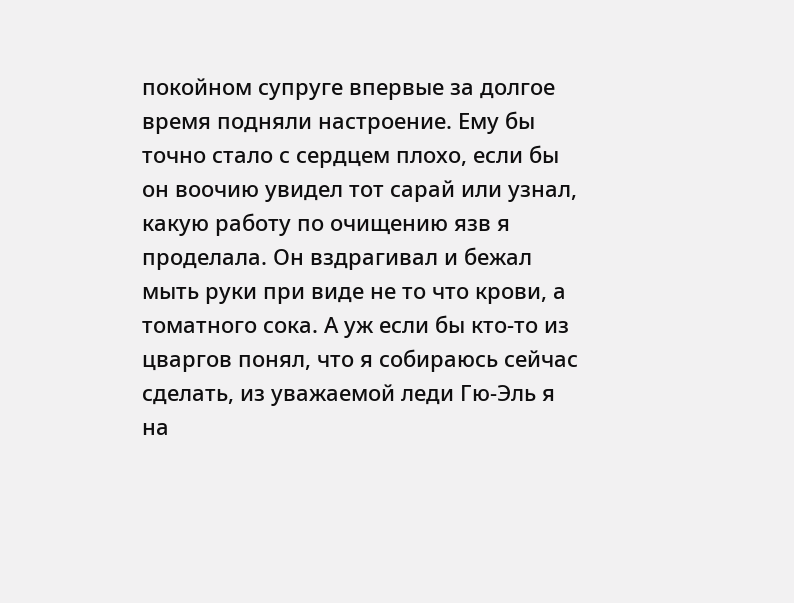покойном супруге впервые за долгое время подняли настроение. Ему бы точно стало с сердцем плохо, если бы он воочию увидел тот сарай или узнал, какую работу по очищению язв я проделала. Он вздрагивал и бежал мыть руки при виде не то что крови, а томатного сока. А уж если бы кто-то из цваргов понял, что я собираюсь сейчас сделать, из уважаемой леди Гю-Эль я на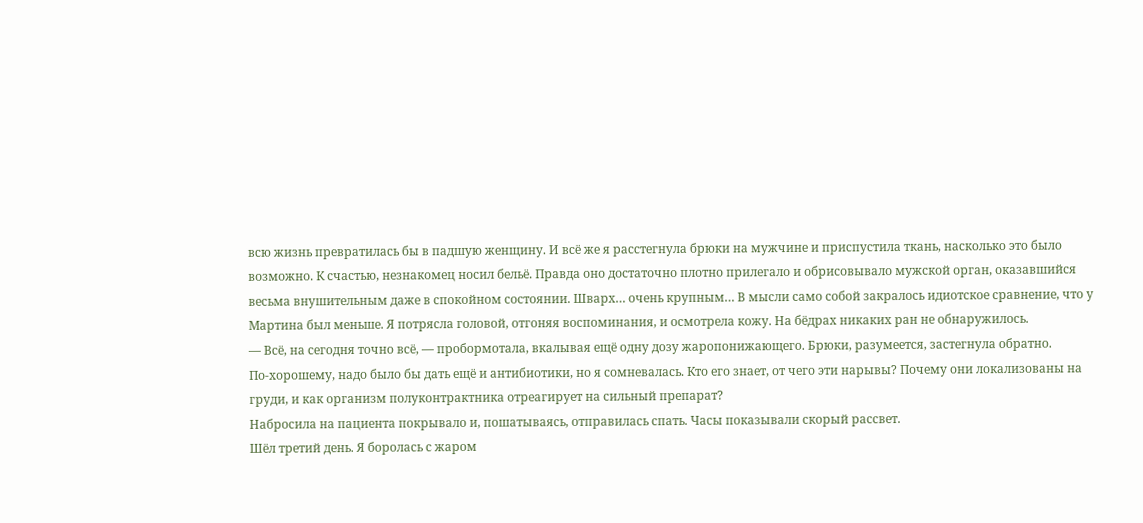всю жизнь превратилась бы в падшую женщину. И всё же я расстегнула брюки на мужчине и приспустила ткань, насколько это было возможно. К счастью, незнакомец носил бельё. Правда оно достаточно плотно прилегало и обрисовывало мужской орган, оказавшийся весьма внушительным даже в спокойном состоянии. Шварх… очень крупным… В мысли само собой закралось идиотское сравнение, что у Мартина был меньше. Я потрясла головой, отгоняя воспоминания, и осмотрела кожу. На бёдрах никаких ран не обнаружилось.
— Всё, на сегодня точно всё, — пробормотала, вкалывая ещё одну дозу жаропонижающего. Брюки, разумеется, застегнула обратно.
По-хорошему, надо было бы дать ещё и антибиотики, но я сомневалась. Кто его знает, от чего эти нарывы? Почему они локализованы на груди, и как организм полуконтрактника отреагирует на сильный препарат?
Набросила на пациента покрывало и, пошатываясь, отправилась спать. Часы показывали скорый рассвет.
Шёл третий день. Я боролась с жаром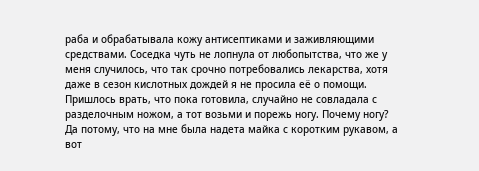раба и обрабатывала кожу антисептиками и заживляющими средствами. Соседка чуть не лопнула от любопытства, что же у меня случилось, что так срочно потребовались лекарства, хотя даже в сезон кислотных дождей я не просила её о помощи. Пришлось врать, что пока готовила, случайно не совладала с разделочным ножом, а тот возьми и порежь ногу. Почему ногу? Да потому, что на мне была надета майка с коротким рукавом, а вот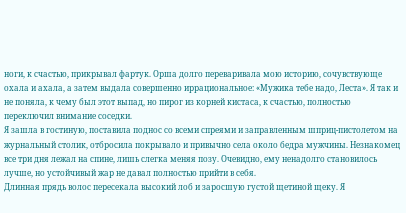ноги, к счастью, прикрывал фартук. Орша долго переваривала мою историю, сочувствующе охала и ахала, а затем выдала совершенно иррациональное: «Мужика тебе надо, Леста». Я так и не поняла, к чему был этот выпад, но пирог из корней кистаса, к счастью, полностью переключил внимание соседки.
Я зашла в гостиную, поставила поднос со всеми спреями и заправленным шприц-пистолетом на журнальный столик, отбросила покрывало и привычно села около бедра мужчины. Незнакомец все три дня лежал на спине, лишь слегка меняя позу. Очевидно, ему ненадолго становилось лучше, но устойчивый жар не давал полностью прийти в себя.
Длинная прядь волос пересекала высокий лоб и заросшую густой щетиной щеку. Я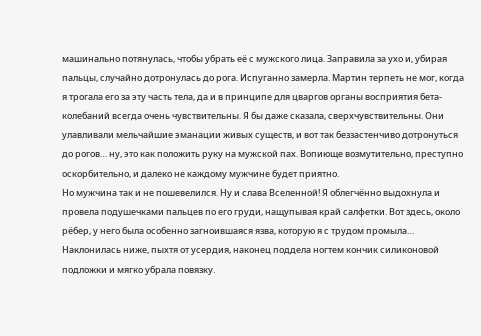машинально потянулась, чтобы убрать её с мужского лица. Заправила за ухо и, убирая пальцы, случайно дотронулась до рога. Испуганно замерла. Мартин терпеть не мог, когда я трогала его за эту часть тела, да и в принципе для цваргов органы восприятия бета-колебаний всегда очень чувствительны. Я бы даже сказала, сверхчувствительны. Они улавливали мельчайшие эманации живых существ, и вот так беззастенчиво дотронуться до рогов… ну, это как положить руку на мужской пах. Вопиюще возмутительно, преступно оскорбительно, и далеко не каждому мужчине будет приятно.
Но мужчина так и не пошевелился. Ну и слава Вселенной! Я облегчённо выдохнула и провела подушечками пальцев по его груди, нащупывая край салфетки. Вот здесь, около рёбер, у него была особенно загноившаяся язва, которую я с трудом промыла… Наклонилась ниже, пыхтя от усердия, наконец поддела ногтем кончик силиконовой подложки и мягко убрала повязку.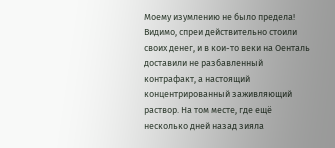Моему изумлению не было предела! Видимо, спреи действительно стоили своих денег, и в кои-то веки на Оенталь доставили не разбавленный контрафакт, а настоящий концентрированный заживляющий раствор. На том месте, где ещё несколько дней назад зияла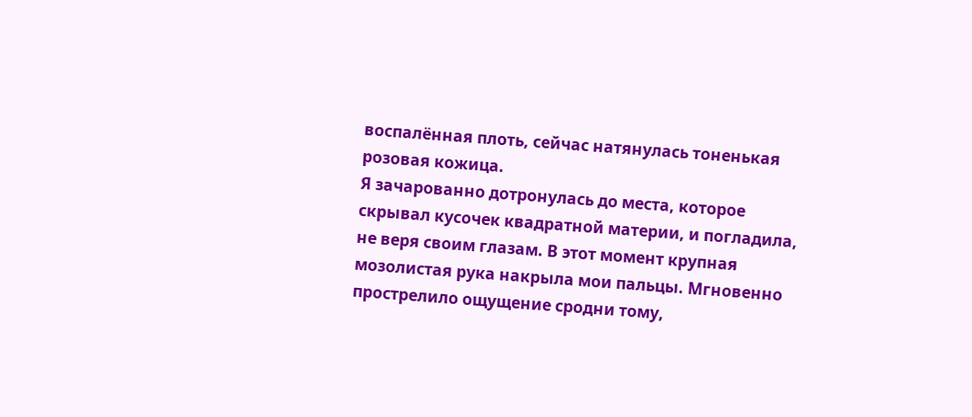воспалённая плоть, сейчас натянулась тоненькая розовая кожица.
Я зачарованно дотронулась до места, которое скрывал кусочек квадратной материи, и погладила, не веря своим глазам. В этот момент крупная мозолистая рука накрыла мои пальцы. Мгновенно прострелило ощущение сродни тому,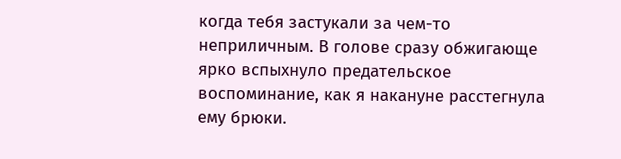когда тебя застукали за чем-то неприличным. В голове сразу обжигающе ярко вспыхнуло предательское воспоминание, как я накануне расстегнула ему брюки.